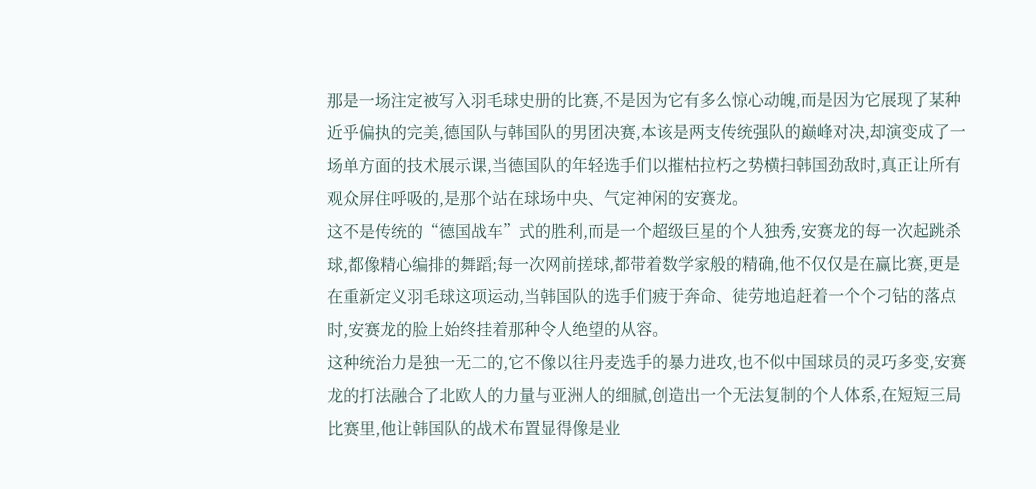那是一场注定被写入羽毛球史册的比赛,不是因为它有多么惊心动魄,而是因为它展现了某种近乎偏执的完美,德国队与韩国队的男团决赛,本该是两支传统强队的巅峰对决,却演变成了一场单方面的技术展示课,当德国队的年轻选手们以摧枯拉朽之势横扫韩国劲敌时,真正让所有观众屏住呼吸的,是那个站在球场中央、气定神闲的安赛龙。
这不是传统的“德国战车”式的胜利,而是一个超级巨星的个人独秀,安赛龙的每一次起跳杀球,都像精心编排的舞蹈;每一次网前搓球,都带着数学家般的精确,他不仅仅是在赢比赛,更是在重新定义羽毛球这项运动,当韩国队的选手们疲于奔命、徒劳地追赶着一个个刁钻的落点时,安赛龙的脸上始终挂着那种令人绝望的从容。
这种统治力是独一无二的,它不像以往丹麦选手的暴力进攻,也不似中国球员的灵巧多变,安赛龙的打法融合了北欧人的力量与亚洲人的细腻,创造出一个无法复制的个人体系,在短短三局比赛里,他让韩国队的战术布置显得像是业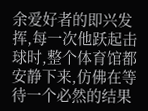余爱好者的即兴发挥,每一次他跃起击球时,整个体育馆都安静下来,仿佛在等待一个必然的结果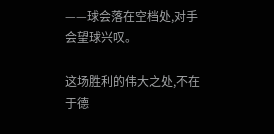——球会落在空档处,对手会望球兴叹。

这场胜利的伟大之处,不在于德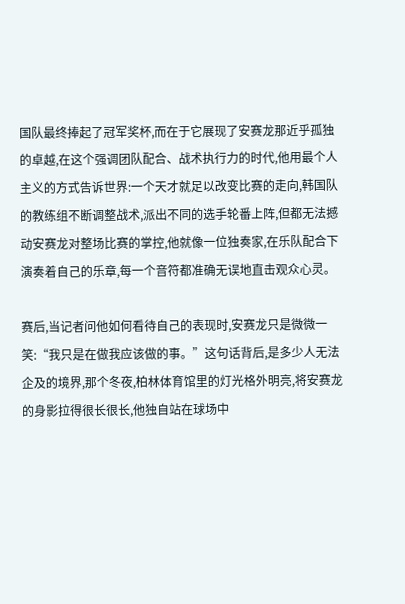国队最终捧起了冠军奖杯,而在于它展现了安赛龙那近乎孤独的卓越,在这个强调团队配合、战术执行力的时代,他用最个人主义的方式告诉世界:一个天才就足以改变比赛的走向,韩国队的教练组不断调整战术,派出不同的选手轮番上阵,但都无法撼动安赛龙对整场比赛的掌控,他就像一位独奏家,在乐队配合下演奏着自己的乐章,每一个音符都准确无误地直击观众心灵。

赛后,当记者问他如何看待自己的表现时,安赛龙只是微微一笑:“我只是在做我应该做的事。”这句话背后,是多少人无法企及的境界,那个冬夜,柏林体育馆里的灯光格外明亮,将安赛龙的身影拉得很长很长,他独自站在球场中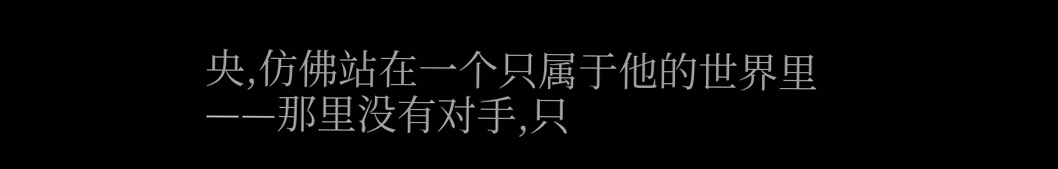央,仿佛站在一个只属于他的世界里——那里没有对手,只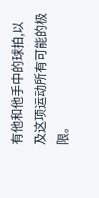有他和他手中的球拍,以及这项运动所有可能的极限。